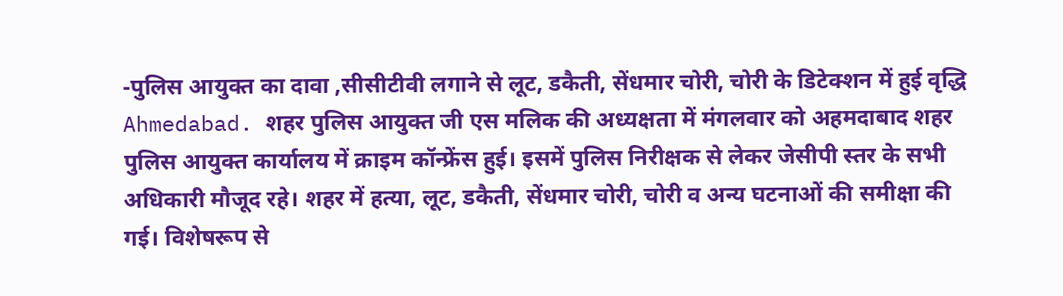-पुलिस आयुक्त का दावा ,सीसीटीवी लगाने से लूट, डकैती, सेंधमार चोरी, चोरी के डिटेक्शन में हुई वृद्धि
Ahmedabad. शहर पुलिस आयुक्त जी एस मलिक की अध्यक्षता में मंगलवार को अहमदाबाद शहर पुलिस आयुक्त कार्यालय में क्राइम कॉन्फ्रेंस हुई। इसमें पुलिस निरीक्षक से लेकर जेसीपी स्तर के सभी अधिकारी मौजूद रहे। शहर में हत्या, लूट, डकैती, सेंधमार चोरी, चोरी व अन्य घटनाओं की समीक्षा की गई। विशेषरूप से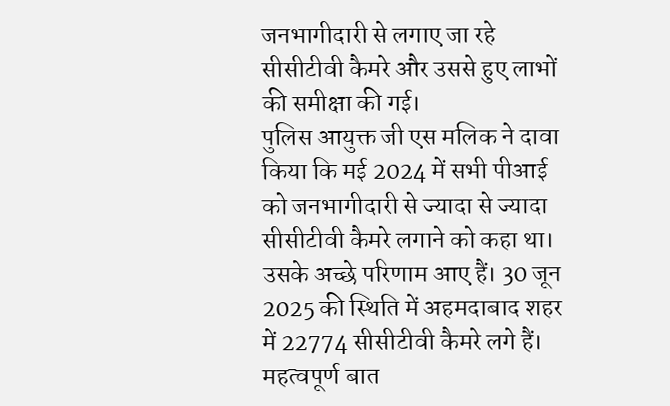जनभागीदारी से लगाए जा रहे सीसीटीवी कैमरे और उससे हुए लाभों की समीक्षा की गई।
पुलिस आयुक्त जी एस मलिक ने दावा किया कि मई 2024 में सभी पीआई को जनभागीदारी से ज्यादा से ज्यादा सीसीटीवी कैमरे लगाने को कहा था। उसके अच्छे परिणाम आए हैं। 30 जून 2025 की स्थिति में अहमदाबाद शहर में 22774 सीसीटीवी कैमरे लगे हैं।
महत्वपूर्ण बात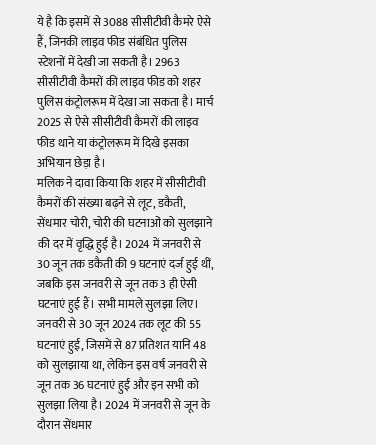ये है कि इसमें से 3088 सीसीटीवी कैमरे ऐसे हैं, जिनकी लाइव फीड संबंधित पुलिस स्टेशनों में देखी जा सकती है। 2963 सीसीटीवी कैमरों की लाइव फीड को शहर पुलिस कंट्रोलरूम में देखा जा सकता है। मार्च 2025 से ऐसे सीसीटीवी कैमरों की लाइव फीड थाने या कंट्रोलरूम में दिखे इसका अभियान छेड़ा है।
मलिक ने दावा किया कि शहर में सीसीटीवी कैमरों की संख्या बढ़ने से लूट, डकैती, सेंधमार चोरी, चोरी की घटनाओं को सुलझाने की दर में वृद्धि हुई है। 2024 में जनवरी से 30 जून तक डकैती की 9 घटनाएं दर्ज हुई थीं, जबकि इस जनवरी से जून तक 3 ही ऐसी घटनाएं हुई हैं। सभी मामले सुलझा लिए।
जनवरी से 30 जून 2024 तक लूट की 55 घटनाएं हुई, जिसमें से 87 प्रतिशत यानि 48 को सुलझाया था, लेकिन इस वर्ष जनवरी से जून तक 36 घटनाएं हुईं और इन सभी को सुलझा लिया है। 2024 में जनवरी से जून के दौरान सेंधमार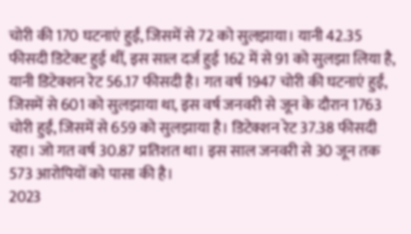चोरी की 170 घटनाएं हुईं, जिसमें से 72 को सुलझाया। यानी 42.35 फीसदी डिटेक्ट हुई थीं, इस साल दर्ज हुई 162 में से 91 को सुलझा लिया है, यानी डिटेक्शन रेट 56.17 फीसदी है। गत वर्ष 1947 चोरी की घटनाएं हुईं, जिसमें से 601 को सुलझाया था, इस वर्ष जनवरी से जून के दौरान 1763 चोरी हुईं, जिसमें से 659 को सुलझाया है। डिटेक्शन रेट 37.38 फीसदी रहा। जो गत वर्ष 30.87 प्रतिशत था। इस साल जनवरी से 30 जून तक 573 आरोपियों को पासा की है।
2023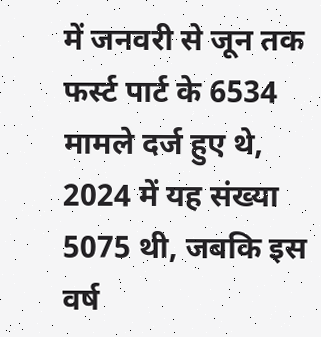में जनवरी से जून तक फर्स्ट पार्ट के 6534 मामले दर्ज हुए थे, 2024 में यह संख्या 5075 थी, जबकि इस वर्ष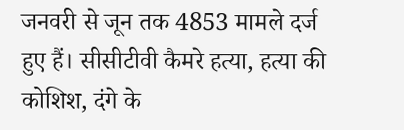जनवरी से जून तक 4853 मामले दर्ज हुए हैं। सीसीटीवी कैमरे हत्या, हत्या की कोशिश, दंगे के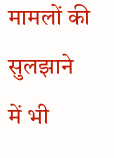मामलों की सुलझाने में भी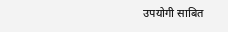उपयोगी साबित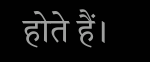होते हैं।